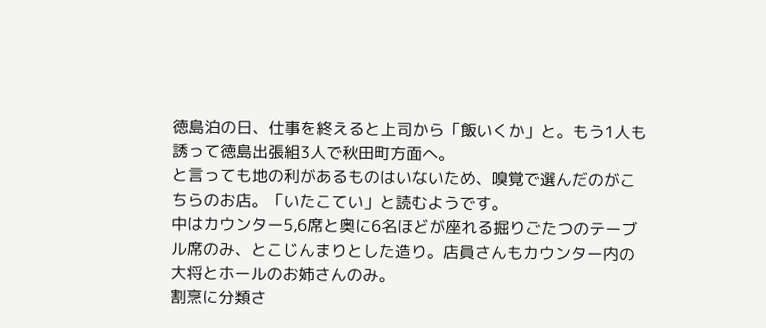徳島泊の日、仕事を終えると上司から「飯いくか」と。もう1人も誘って徳島出張組3人で秋田町方面へ。
と言っても地の利があるものはいないため、嗅覚で選んだのがこちらのお店。「いたこてい」と読むようです。
中はカウンター5,6席と奥に6名ほどが座れる掘りごたつのテーブル席のみ、とこじんまりとした造り。店員さんもカウンター内の大将とホールのお姉さんのみ。
割烹に分類さ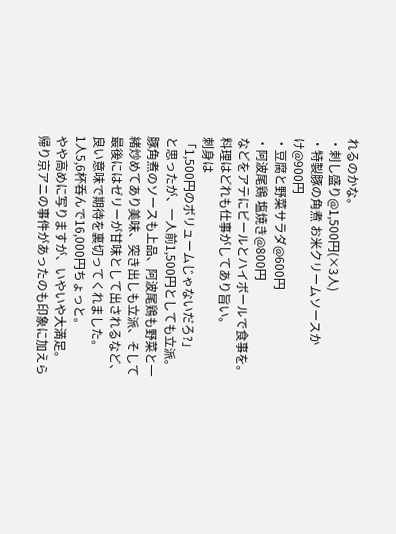れるのかな。
・刺し盛り@1,500円(×3人)
・特製豚の角煮 お米クリームソースかけ@900円
・豆腐と野菜サラダ@600円
・阿波尾鶏 塩焼き@800円
などをアテにビールとハイボールで食事を。
料理はどれも仕事がしてあり旨い。
刺身は
「1,500円のボリュームじゃないだろ?」
と思ったが、一人前1,500円としても立派。
豚角煮のソースも上品、阿波尾鶏も野菜と一緒炒めてあり美味、突き出しも立派、そして最後にはゼリーが甘味として出されるなど、良い意味で期待を裏切ってくれました。
1人5,6杯呑んで16,000円ちょっと。
やや高めに写りますが、いやいや大満足。
帰り京アニの事件があったのも印象に加えら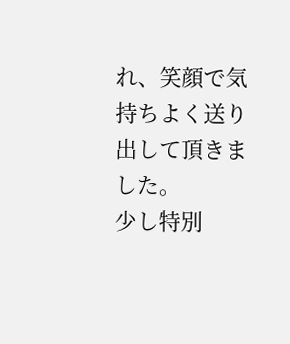れ、笑顔で気持ちよく送り出して頂きました。
少し特別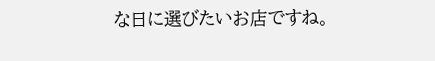な日に選びたいお店ですね。